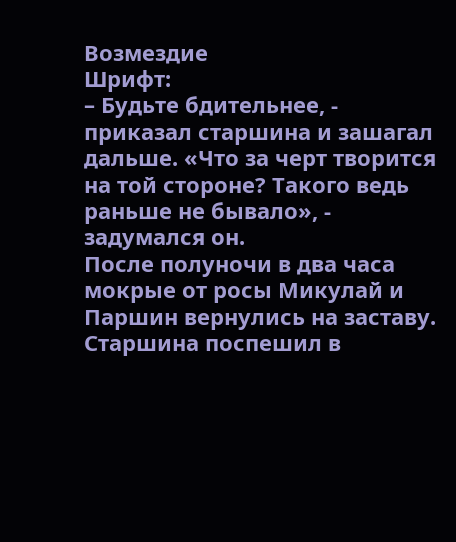Возмездие
Шрифт:
– Будьте бдительнее, - приказал старшина и зашагал дальше. «Что за черт творится на той стороне? Такого ведь раньше не бывало», - задумался он.
После полуночи в два часа мокрые от росы Микулай и Паршин вернулись на заставу. Старшина поспешил в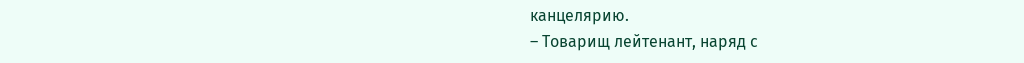канцелярию.
– Товарищ лейтенант, наряд с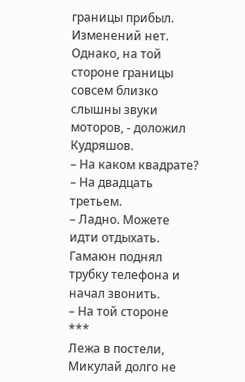границы прибыл. Изменений нет. Однако, на той стороне границы совсем близко слышны звуки моторов, - доложил Кудряшов.
– На каком квадрате?
– На двадцать третьем.
– Ладно. Можете идти отдыхать.
Гамаюн поднял трубку телефона и начал звонить.
– На той стороне
***
Лежа в постели, Микулай долго не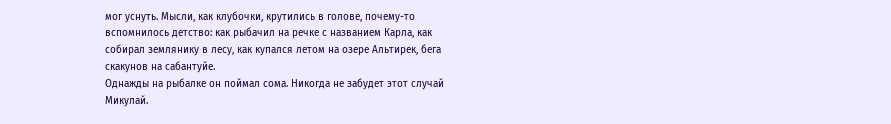мог уснуть. Мысли, как клубочки, крутились в голове, почему-то вспомнилось детство: как рыбачил на речке с названием Карла, как собирал землянику в лесу, как купался летом на озере Альтирек, бега скакунов на сабантуйе.
Однажды на рыбалке он поймал сома. Никогда не забудет этот случай Микулай.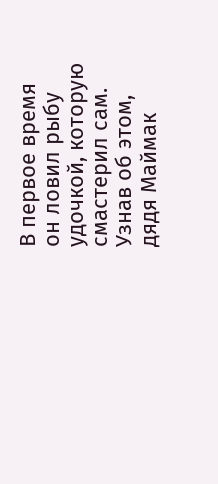В первое время он ловил рыбу удочкой, которую смастерил сам. Узнав об этом, дядя Маймак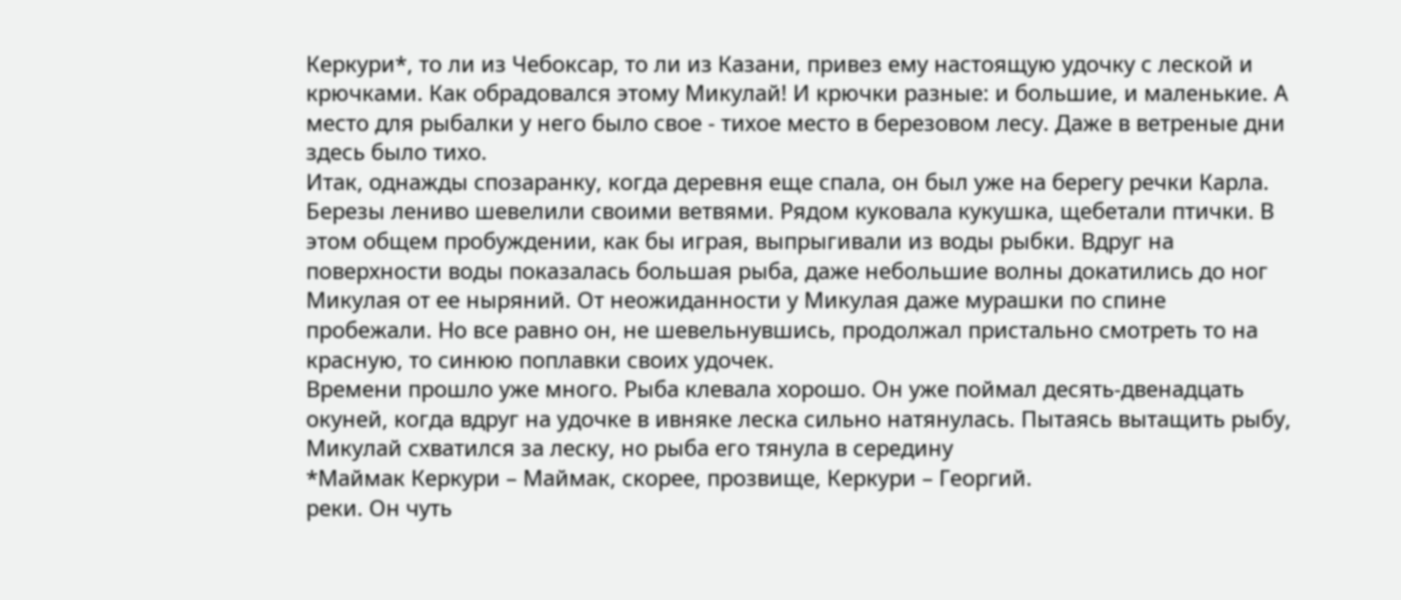Керкури*, то ли из Чебоксар, то ли из Казани, привез ему настоящую удочку с леской и крючками. Как обрадовался этому Микулай! И крючки разные: и большие, и маленькие. А место для рыбалки у него было свое - тихое место в березовом лесу. Даже в ветреные дни здесь было тихо.
Итак, однажды спозаранку, когда деревня еще спала, он был уже на берегу речки Карла. Березы лениво шевелили своими ветвями. Рядом куковала кукушка, щебетали птички. В этом общем пробуждении, как бы играя, выпрыгивали из воды рыбки. Вдруг на поверхности воды показалась большая рыба, даже небольшие волны докатились до ног Микулая от ее ныряний. От неожиданности у Микулая даже мурашки по спине пробежали. Но все равно он, не шевельнувшись, продолжал пристально смотреть то на красную, то синюю поплавки своих удочек.
Времени прошло уже много. Рыба клевала хорошо. Он уже поймал десять-двенадцать окуней, когда вдруг на удочке в ивняке леска сильно натянулась. Пытаясь вытащить рыбу, Микулай схватился за леску, но рыба его тянула в середину
*Маймак Керкури – Маймак, скорее, прозвище, Керкури – Георгий.
реки. Он чуть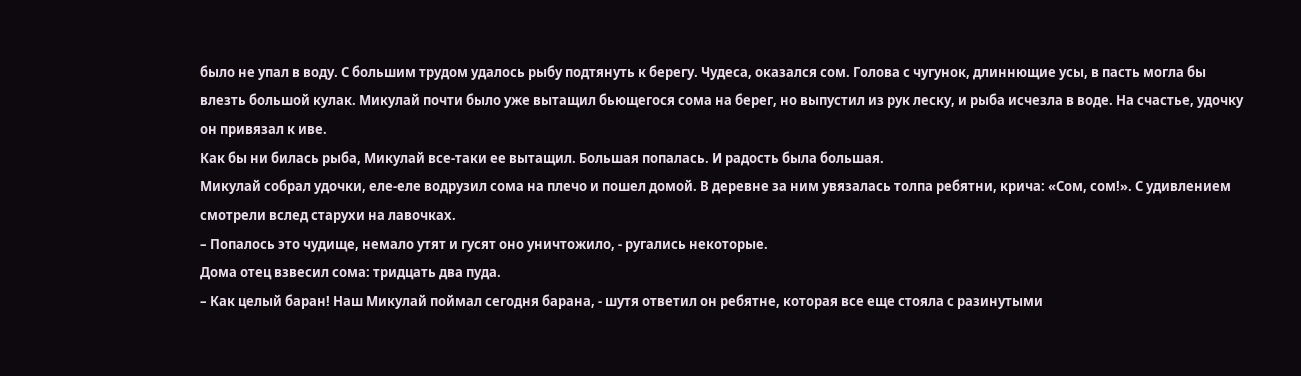было не упал в воду. С большим трудом удалось рыбу подтянуть к берегу. Чудеса, оказался сом. Голова с чугунок, длиннющие усы, в пасть могла бы влезть большой кулак. Микулай почти было уже вытащил бьющегося сома на берег, но выпустил из рук леску, и рыба исчезла в воде. На счастье, удочку он привязал к иве.
Как бы ни билась рыба, Микулай все-таки ее вытащил. Большая попалась. И радость была большая.
Микулай собрал удочки, еле-еле водрузил сома на плечо и пошел домой. В деревне за ним увязалась толпа ребятни, крича: «Сом, сом!». С удивлением смотрели вслед старухи на лавочках.
– Попалось это чудище, немало утят и гусят оно уничтожило, - ругались некоторые.
Дома отец взвесил сома: тридцать два пуда.
– Как целый баран! Наш Микулай поймал сегодня барана, - шутя ответил он ребятне, которая все еще стояла с разинутыми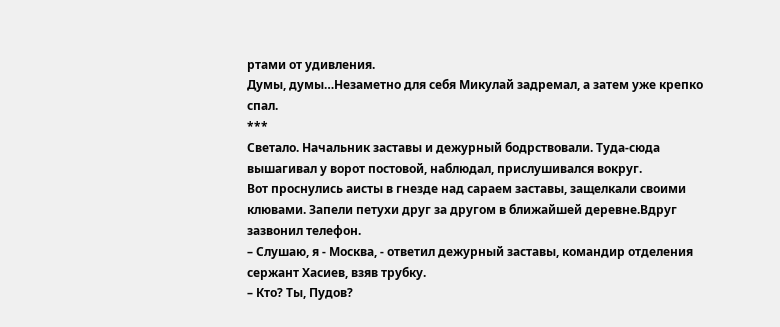ртами от удивления.
Думы, думы…Незаметно для себя Микулай задремал, а затем уже крепко спал.
***
Светало. Начальник заставы и дежурный бодрствовали. Туда-сюда вышагивал у ворот постовой, наблюдал, прислушивался вокруг.
Вот проснулись аисты в гнезде над сараем заставы, защелкали своими
клювами. Запели петухи друг за другом в ближайшей деревне.Вдруг зазвонил телефон.
– Слушаю, я - Москва, - ответил дежурный заставы, командир отделения сержант Хасиев, взяв трубку.
– Кто? Ты, Пудов?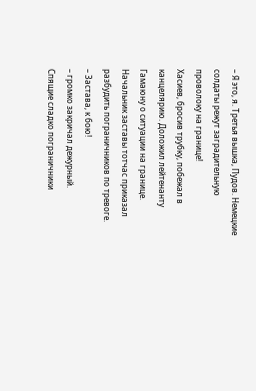– Я это, я. Третья вышка, Пудов. Немецкие солдаты режут заградительную проволоку на границе!
Хасиев, бросив трубку, побежал в канцелярию. Доложил лейтенанту Гамаюну о ситуации на границе. Начальник заставы тотчас приказал разбудить пограничников по тревоге.
– Застава, к бою!
– громко закричал дежурный.
Спящие сладко пограничники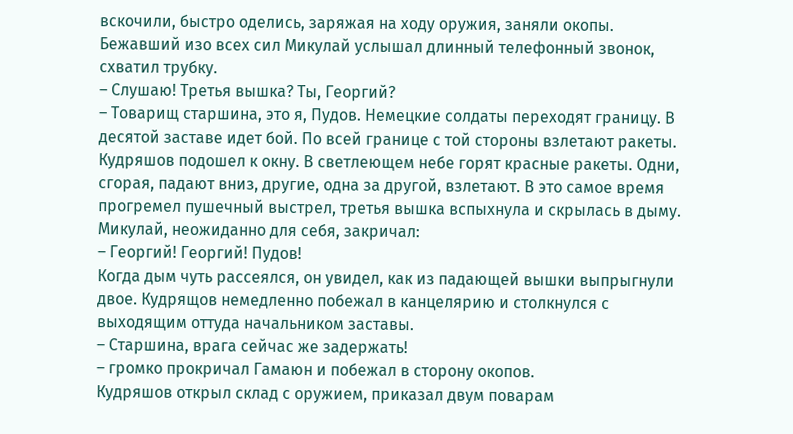вскочили, быстро оделись, заряжая на ходу оружия, заняли окопы.
Бежавший изо всех сил Микулай услышал длинный телефонный звонок, схватил трубку.
– Слушаю! Третья вышка? Ты, Георгий?
– Товарищ старшина, это я, Пудов. Немецкие солдаты переходят границу. В десятой заставе идет бой. По всей границе с той стороны взлетают ракеты.
Кудряшов подошел к окну. В светлеющем небе горят красные ракеты. Одни, сгорая, падают вниз, другие, одна за другой, взлетают. В это самое время прогремел пушечный выстрел, третья вышка вспыхнула и скрылась в дыму. Микулай, неожиданно для себя, закричал:
– Георгий! Георгий! Пудов!
Когда дым чуть рассеялся, он увидел, как из падающей вышки выпрыгнули двое. Кудрящов немедленно побежал в канцелярию и столкнулся с выходящим оттуда начальником заставы.
– Старшина, врага сейчас же задержать!
– громко прокричал Гамаюн и побежал в сторону окопов.
Кудряшов открыл склад с оружием, приказал двум поварам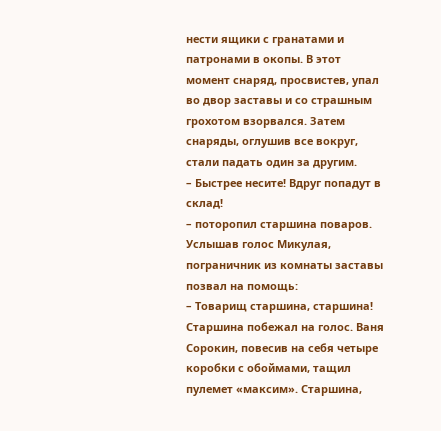нести ящики с гранатами и патронами в окопы. В этот момент снаряд, просвистев, упал во двор заставы и со страшным грохотом взорвался. Затем снаряды, оглушив все вокруг, стали падать один за другим.
– Быстрее несите! Вдруг попадут в склад!
– поторопил старшина поваров.
Услышав голос Микулая, пограничник из комнаты заставы позвал на помощь:
– Товарищ старшина, старшина!
Старшина побежал на голос. Ваня Сорокин, повесив на себя четыре коробки с обоймами, тащил пулемет «максим». Старшина,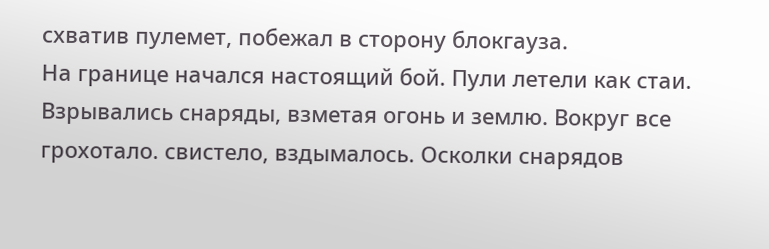схватив пулемет, побежал в сторону блокгауза.
На границе начался настоящий бой. Пули летели как стаи. Взрывались снаряды, взметая огонь и землю. Вокруг все грохотало. свистело, вздымалось. Осколки снарядов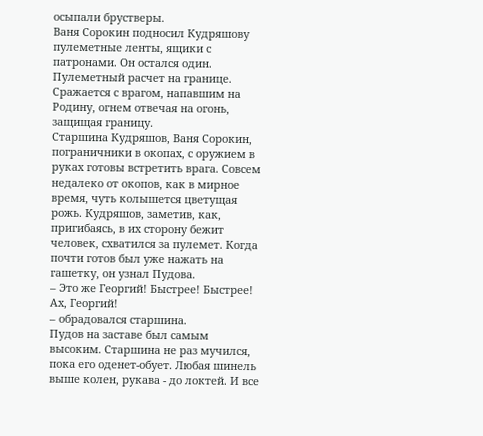осыпали брустверы.
Ваня Сорокин подносил Кудряшову пулеметные ленты, ящики с патронами. Он остался один. Пулеметный расчет на границе. Сражается с врагом, напавшим на Родину, огнем отвечая на огонь, защищая границу.
Старшина Кудряшов, Ваня Сорокин, пограничники в окопах, с оружием в руках готовы встретить врага. Совсем недалеко от окопов, как в мирное время, чуть колышется цветущая рожь. Кудряшов, заметив, как, пригибаясь, в их сторону бежит человек, схватился за пулемет. Когда почти готов был уже нажать на гашетку, он узнал Пудова.
– Это же Георгий! Быстрее! Быстрее! Ах, Георгий!
– обрадовался старшина.
Пудов на заставе был самым высоким. Старшина не раз мучился, пока его оденет-обует. Любая шинель выше колен, рукава - до локтей. И все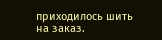приходилось шить на заказ.